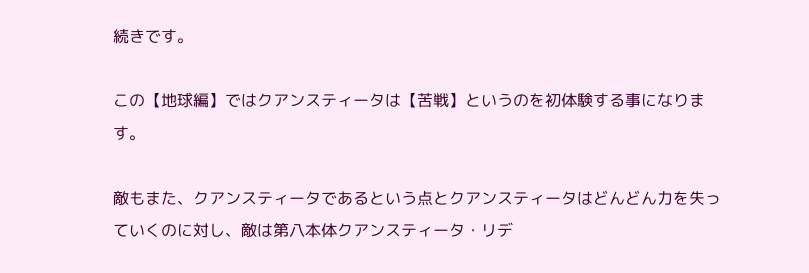続きです。

この【地球編】ではクアンスティータは【苦戦】というのを初体験する事になります。

敵もまた、クアンスティータであるという点とクアンスティータはどんどん力を失っていくのに対し、敵は第八本体クアンスティータ・リデ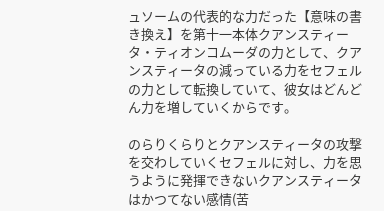ュソームの代表的な力だった【意味の書き換え】を第十一本体クアンスティータ・ティオンコムーダの力として、クアンスティータの減っている力をセフェルの力として転換していて、彼女はどんどん力を増していくからです。

のらりくらりとクアンスティータの攻撃を交わしていくセフェルに対し、力を思うように発揮できないクアンスティータはかつてない感情(苦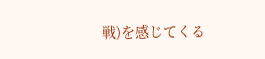戦)を感じてくる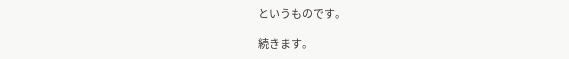というものです。

続きます。